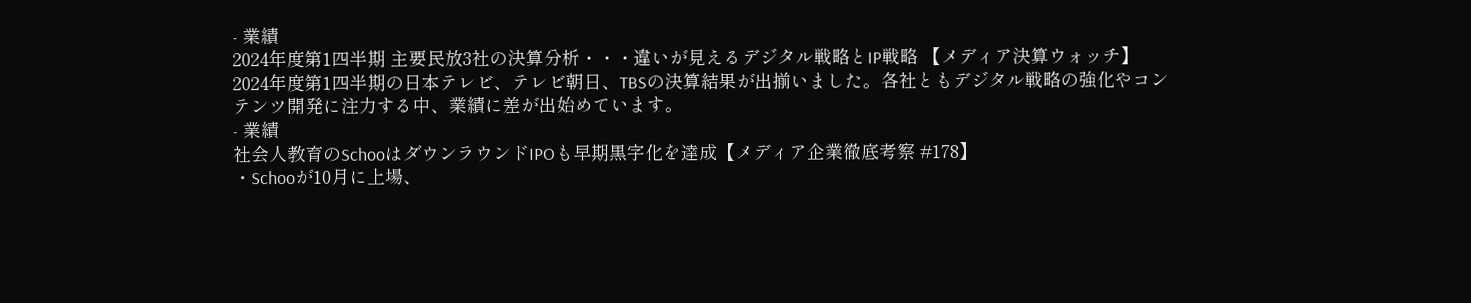- 業績
2024年度第1四半期 主要民放3社の決算分析・・・違いが見えるデジタル戦略とIP戦略 【メディア決算ウォッチ】
2024年度第1四半期の日本テレビ、テレビ朝日、TBSの決算結果が出揃いました。各社ともデジタル戦略の強化やコンテンツ開発に注力する中、業績に差が出始めています。
- 業績
社会人教育のSchooはダウンラウンドIPOも早期黒字化を達成【メディア企業徹底考察 #178】
・Schooが10月に上場、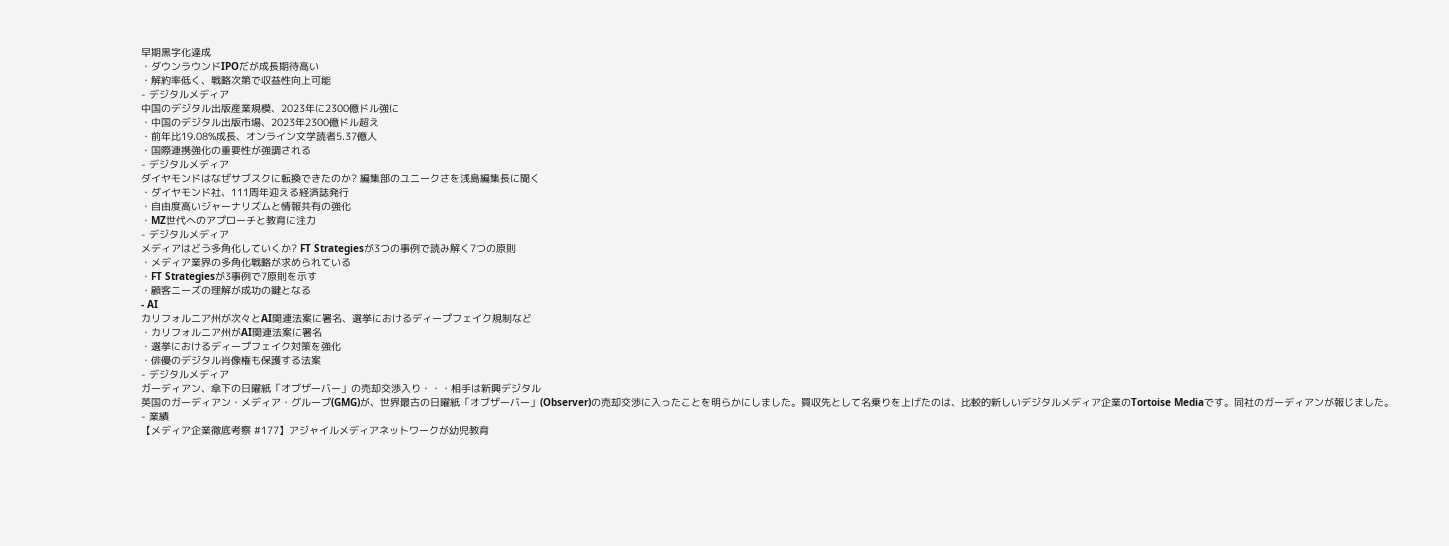早期黒字化達成
・ダウンラウンドIPOだが成長期待高い
・解約率低く、戦略次第で収益性向上可能
- デジタルメディア
中国のデジタル出版産業規模、2023年に2300億ドル強に
・中国のデジタル出版市場、2023年2300億ドル超え
・前年比19.08%成長、オンライン文学読者5.37億人
・国際連携強化の重要性が強調される
- デジタルメディア
ダイヤモンドはなぜサブスクに転換できたのか? 編集部のユニークさを浅島編集長に聞く
・ダイヤモンド社、111周年迎える経済誌発行
・自由度高いジャーナリズムと情報共有の強化
・MZ世代へのアプローチと教育に注力
- デジタルメディア
メディアはどう多角化していくか? FT Strategiesが3つの事例で読み解く7つの原則
・メディア業界の多角化戦略が求められている
・FT Strategiesが3事例で7原則を示す
・顧客ニーズの理解が成功の鍵となる
- AI
カリフォルニア州が次々とAI関連法案に署名、選挙におけるディープフェイク規制など
・カリフォルニア州がAI関連法案に署名
・選挙におけるディープフェイク対策を強化
・俳優のデジタル肖像権も保護する法案
- デジタルメディア
ガーディアン、傘下の日曜紙「オブザーバー」の売却交渉入り・・・相手は新興デジタル
英国のガーディアン・メディア・グループ(GMG)が、世界最古の日曜紙「オブザーバー」(Observer)の売却交渉に入ったことを明らかにしました。買収先として名乗りを上げたのは、比較的新しいデジタルメディア企業のTortoise Mediaです。同社のガーディアンが報じました。
- 業績
【メディア企業徹底考察 #177】アジャイルメディアネットワークが幼児教育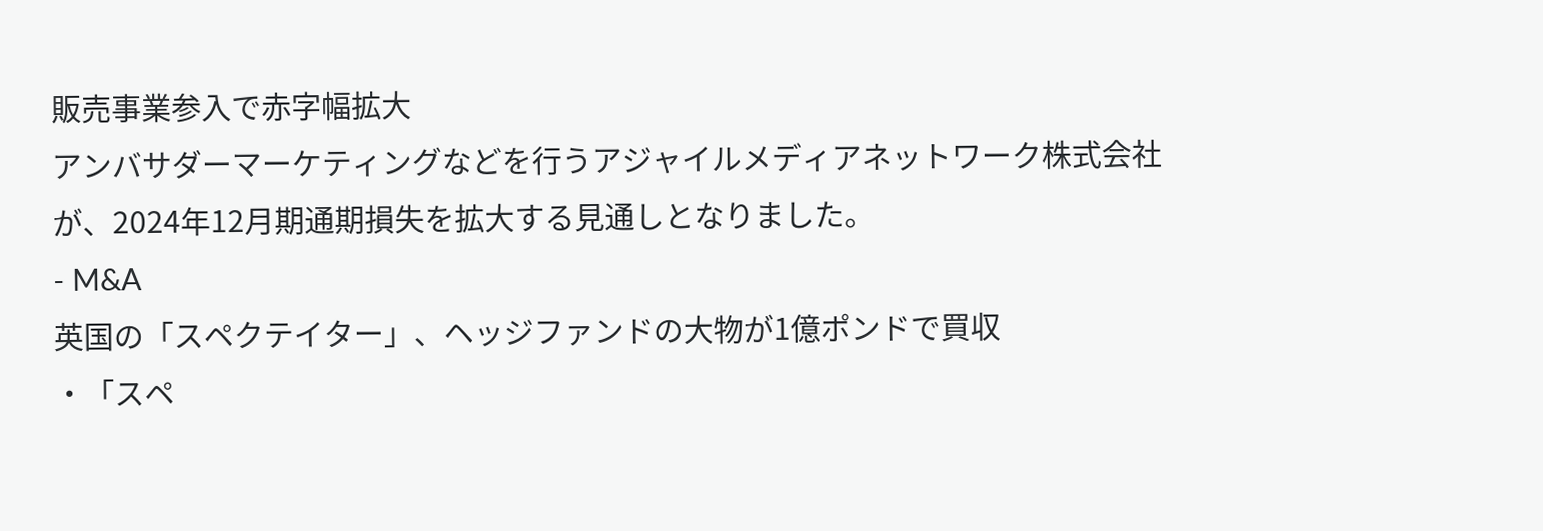販売事業参入で赤字幅拡大
アンバサダーマーケティングなどを行うアジャイルメディアネットワーク株式会社が、2024年12月期通期損失を拡大する見通しとなりました。
- M&A
英国の「スペクテイター」、ヘッジファンドの大物が1億ポンドで買収
・「スペ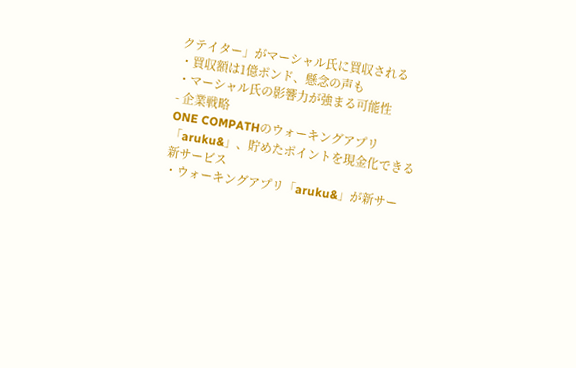クテイター」がマーシャル氏に買収される
・買収額は1億ポンド、懸念の声も
・マーシャル氏の影響力が強まる可能性
- 企業戦略
ONE COMPATHのウォーキングアプリ「aruku&」、貯めたポイントを現金化できる新サービス
・ウォーキングアプリ「aruku&」が新サー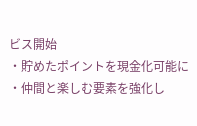ビス開始
・貯めたポイントを現金化可能に
・仲間と楽しむ要素を強化し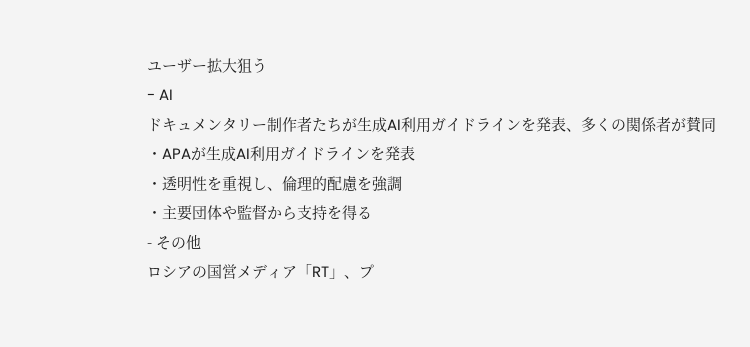ユーザー拡大狙う
- AI
ドキュメンタリー制作者たちが生成AI利用ガイドラインを発表、多くの関係者が賛同
・APAが生成AI利用ガイドラインを発表
・透明性を重視し、倫理的配慮を強調
・主要団体や監督から支持を得る
- その他
ロシアの国営メディア「RT」、プ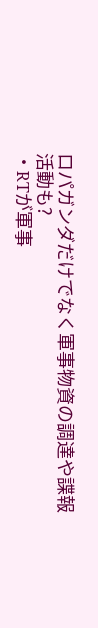ロパガンダだけでなく軍事物資の調達や諜報活動も?
・RTが軍事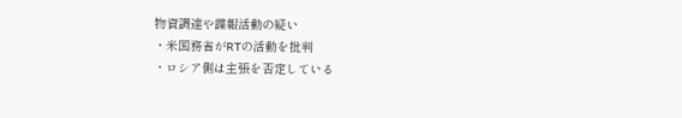物資調達や諜報活動の疑い
・米国務省がRTの活動を批判
・ロシア側は主張を否定している